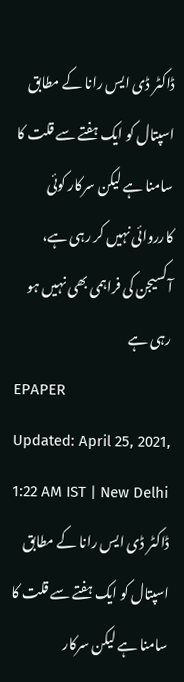ڈاکٹر ڈی ایس رانا کے مطابق اسپتال کو ایک ہفتے سے قلت کا سامنا ہے لیکن سرکار کوئی کارروائی نہیں کر رہی ہے، آکسیجن کی فراہمی بھی نہیں ہو رہی ہے
EPAPER
Updated: April 25, 2021, 1:22 AM IST | New Delhi
ڈاکٹر ڈی ایس رانا کے مطابق اسپتال کو ایک ہفتے سے قلت کا سامنا ہے لیکن سرکار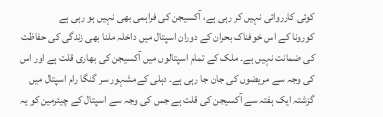کوئی کارروائی نہیں کر رہی ہے، آکسیجن کی فراہمی بھی نہیں ہو رہی ہے
کورونا کے اس خوفناک بحران کے دوران اسپتال میں داخلہ ملنا بھی زندگی کی حفاظت کی ضمانت نہیں ہے۔ ملک کے تمام اسپتالوں میں آکسیجن کی بھاری قلت ہے اور اس کی وجہ سے مریضوں کی جان جا رہی ہے۔ دہلی کےمشہور سر گنگا رام اسپتال میں گزشتہ ایک ہفتہ سے آکسیجن کی قلت ہے جس کی وجہ سے اسپتال کے چیئرمین کو یہ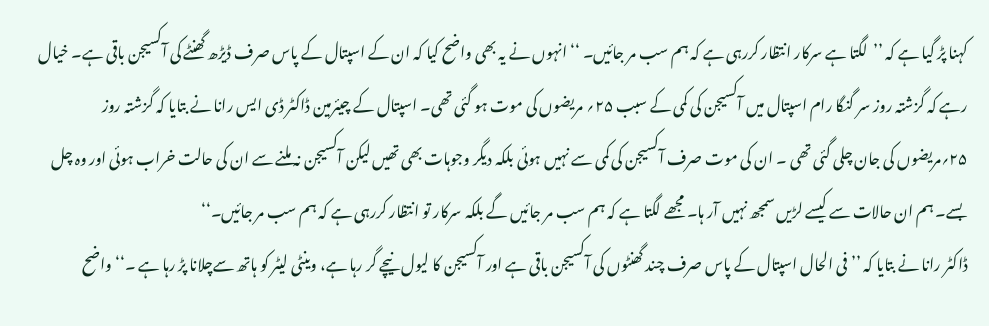کہنا پڑ گیا ہے کہ ’’لگتا ہے سرکار انتظار کررہی ہے کہ ہم سب مر جائیں۔ ‘‘ انہوں نے یہ بھی واضح کیا کہ ان کے اسپتال کے پاس صرف ڈیڑھ گھنٹے کی آکسیجن باقی ہے۔ خیال رہے کہ گزشتہ روز سر گنگا رام اسپتال میں آکسیجن کی کمی کے سبب ۲۵؍ مریضوں کی موت ہو گئی تھی۔ اسپتال کے چیئرمین ڈاکٹر ڈی ایس رانا نے بتایا کہ گزشتہ روز ۲۵؍مریضوں کی جان چلی گئی تھی ۔ ان کی موت صرف آکسیجن کی کمی سے نہیں ہوئی بلکہ دیگر وجوہات بھی تھیں لیکن آکسیجن نہ ملنے سے ان کی حالت خراب ہوئی اور وہ چل بسے۔ ہم ان حالات سے کیسے لڑیں سمجھ نہیں آر ہا۔ مجھے لگتا ہے کہ ہم سب مر جائیں گے بلکہ سرکار تو انتظار کررہی ہے کہ ہم سب مر جائیں۔‘‘
ڈاکٹر رانا نے بتایا کہ ’’فی الحال اسپتال کے پاس صرف چند گھنٹوں کی آکسیجن باقی ہے اور آکسیجن کا لیول نیچے گر رہا ہے، وینٹی لیٹر کو ہاتھ سےچلانا پڑ رہا ہے ۔‘‘ واضح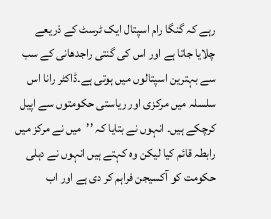رہے کہ گنگا رام اسپتال ایک ٹرسٹ کے ذریعے چلایا جاتا ہے اور اس کی گنتی راجدھانی کے سب سے بہترین اسپتالوں میں ہوتی ہے۔ڈاکٹر رانا اس سلسلہ میں مرکزی اور ریاستی حکومتوں سے اپیل کرچکے ہیں۔ انہوں نے بتایا کہ ’’میں نے مرکز میں رابطہ قائم کیا لیکن وہ کہتے ہیں انہوں نے دہلی حکومت کو آکسیجن فراہم کر دی ہے اور اب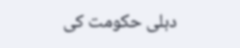دہلی حکومت کی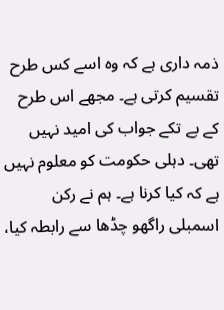ذمہ داری ہے کہ وہ اسے کس طرح تقسیم کرتی ہے۔ مجھے اس طرح کے بے تکے جواب کی امید نہیں تھی۔ دہلی حکومت کو معلوم نہیں ہے کہ کیا کرنا ہے۔ ہم نے رکن اسمبلی راگھو چڈھا سے رابطہ کیا،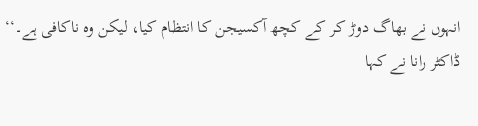انہوں نے بھاگ دوڑ کر کے کچھ آکسیجن کا انتظام کیا، لیکن وہ ناکافی ہے۔‘‘
ڈاکٹر رانا نے کہا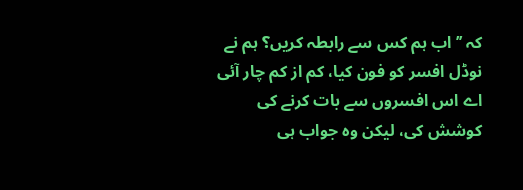کہ ’’اب ہم کس سے رابطہ کریں؟ ہم نے نوڈل افسر کو فون کیا، کم از کم چار آئی اے اس افسروں سے بات کرنے کی کوشش کی، لیکن وہ جواب ہی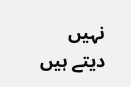نہیں دیتے ہیں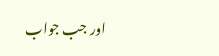اور جب جواب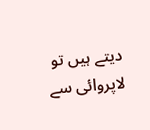دیتے ہیں تو لاپروائی سے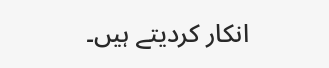انکار کردیتے ہیں۔